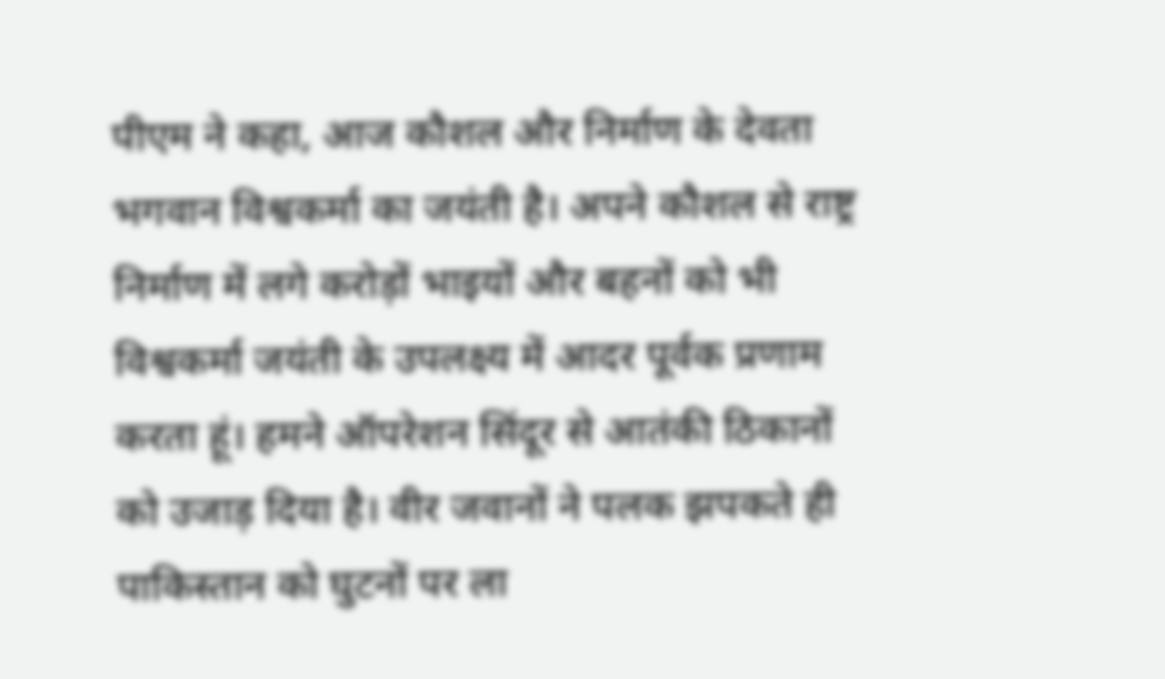पीएम ने कहा, आज कौशल और निर्माण के देवता भगवान विश्वकर्मा का जयंती है। अपने कौशल से राष्ट्र निर्माण में लगे करोड़ों भाइयों और बहनों को भी विश्वकर्मा जयंती के उपलक्ष्य में आदर पूर्वक प्रणाम करता हूं। हमने ऑपरेशन सिंदूर से आतंकी ठिकानों को उजाड़ दिया है। वीर जवानों ने पलक झपकते ही पाकिस्तान को घुटनों पर ला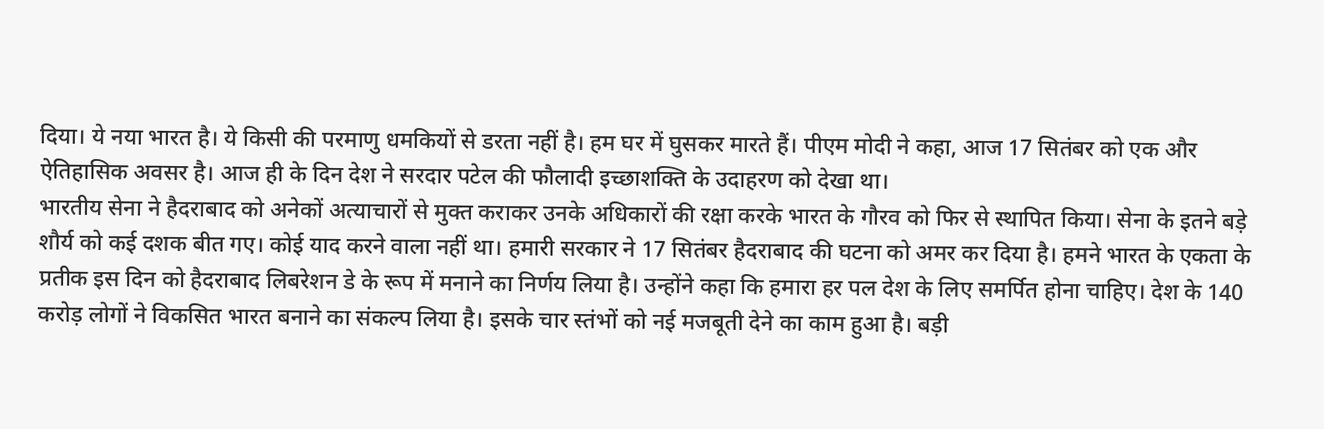दिया। ये नया भारत है। ये किसी की परमाणु धमकियों से डरता नहीं है। हम घर में घुसकर मारते हैं। पीएम मोदी ने कहा, आज 17 सितंबर को एक और ऐतिहासिक अवसर है। आज ही के दिन देश ने सरदार पटेल की फौलादी इच्छाशक्ति के उदाहरण को देखा था।
भारतीय सेना ने हैदराबाद को अनेकों अत्याचारों से मुक्त कराकर उनके अधिकारों की रक्षा करके भारत के गौरव को फिर से स्थापित किया। सेना के इतने बड़े शौर्य को कई दशक बीत गए। कोई याद करने वाला नहीं था। हमारी सरकार ने 17 सितंबर हैदराबाद की घटना को अमर कर दिया है। हमने भारत के एकता के प्रतीक इस दिन को हैदराबाद लिबरेशन डे के रूप में मनाने का निर्णय लिया है। उन्होंने कहा कि हमारा हर पल देश के लिए समर्पित होना चाहिए। देश के 140 करोड़ लोगों ने विकसित भारत बनाने का संकल्प लिया है। इसके चार स्तंभों को नई मजबूती देने का काम हुआ है। बड़ी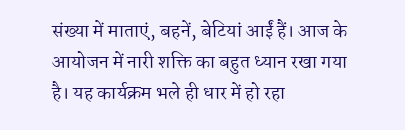संख्या में माताएं, बहनें, बेटियां आईं हैं। आज के आयोजन में नारी शक्ति का बहुत ध्यान रखा गया है। यह कार्यक्रम भले ही धार में हो रहा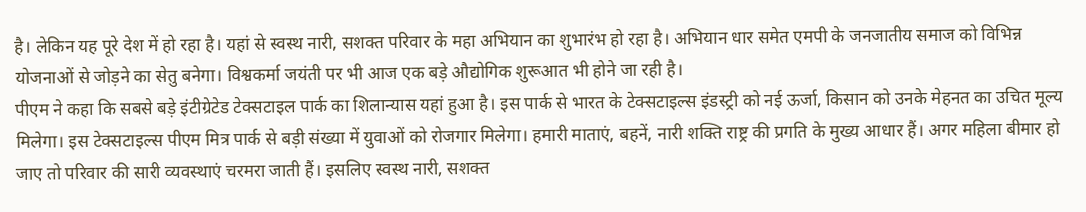है। लेकिन यह पूरे देश में हो रहा है। यहां से स्वस्थ नारी, सशक्त परिवार के महा अभियान का शुभारंभ हो रहा है। अभियान धार समेत एमपी के जनजातीय समाज को विभिन्न योजनाओं से जोड़ने का सेतु बनेगा। विश्वकर्मा जयंती पर भी आज एक बड़े औद्योगिक शुरूआत भी होने जा रही है।
पीएम ने कहा कि सबसे बड़े इंटीग्रेटेड टेक्सटाइल पार्क का शिलान्यास यहां हुआ है। इस पार्क से भारत के टेक्सटाइल्स इंडस्ट्री को नई ऊर्जा, किसान को उनके मेहनत का उचित मूल्य मिलेगा। इस टेक्सटाइल्स पीएम मित्र पार्क से बड़ी संख्या में युवाओं को रोजगार मिलेगा। हमारी माताएं, बहनें, नारी शक्ति राष्ट्र की प्रगति के मुख्य आधार हैं। अगर महिला बीमार हो जाए तो परिवार की सारी व्यवस्थाएं चरमरा जाती हैं। इसलिए स्वस्थ नारी, सशक्त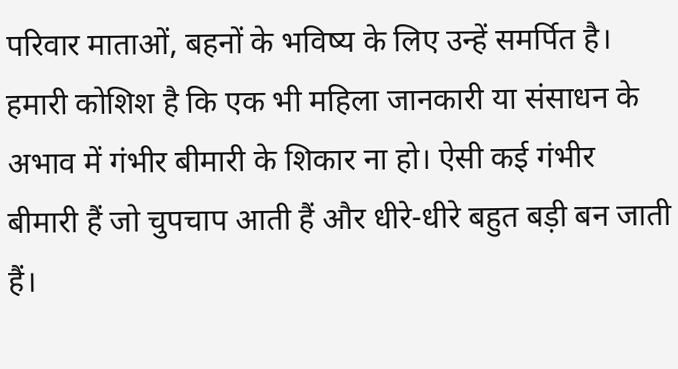परिवार माताओं, बहनों के भविष्य के लिए उन्हें समर्पित है। हमारी कोशिश है कि एक भी महिला जानकारी या संसाधन के अभाव में गंभीर बीमारी के शिकार ना हो। ऐसी कई गंभीर बीमारी हैं जो चुपचाप आती हैं और धीरे-धीरे बहुत बड़ी बन जाती हैं।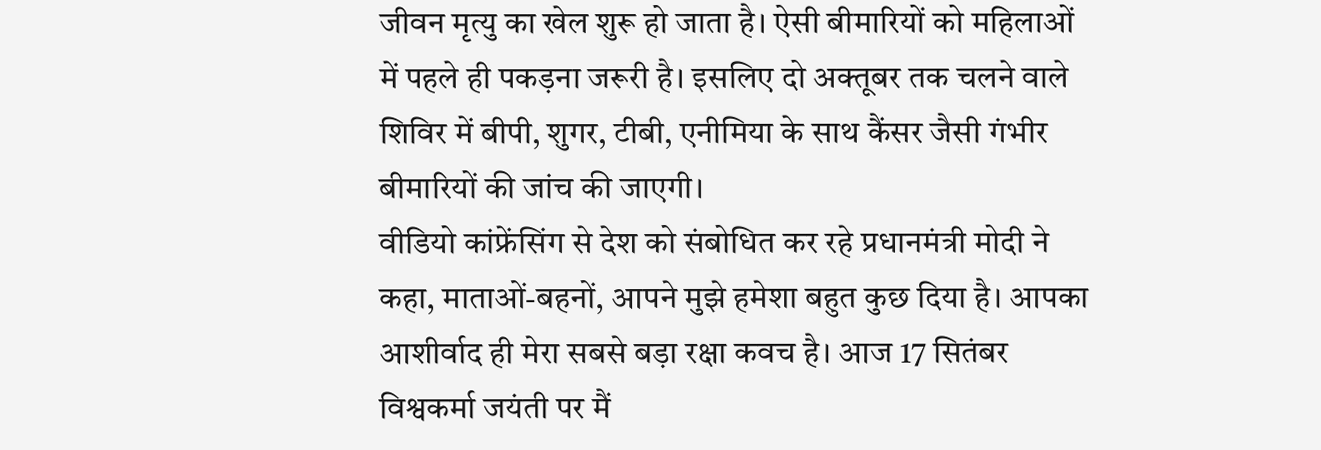जीवन मृत्यु का खेल शुरू हो जाता है। ऐसी बीमारियों को महिलाओं में पहले ही पकड़ना जरूरी है। इसलिए दो अक्तूबर तक चलने वाले शिविर में बीपी, शुगर, टीबी, एनीमिया के साथ कैंसर जैसी गंभीर बीमारियों की जांच की जाएगी।
वीडियो कांफ्रेंसिंग से देश को संबोधित कर रहे प्रधानमंत्री मोदी ने कहा, माताओं-बहनों, आपने मुझे हमेशा बहुत कुछ दिया है। आपका आशीर्वाद ही मेरा सबसे बड़ा रक्षा कवच है। आज 17 सितंबर विश्वकर्मा जयंती पर मैं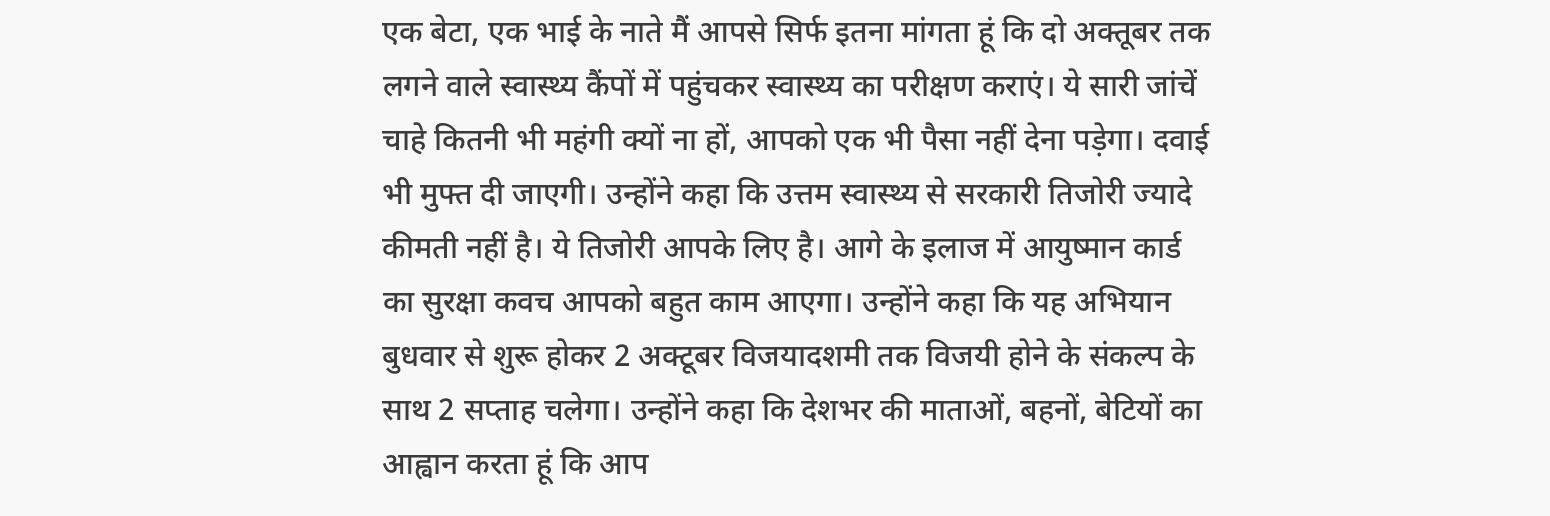एक बेटा, एक भाई के नाते मैं आपसे सिर्फ इतना मांगता हूं कि दो अक्तूबर तक लगने वाले स्वास्थ्य कैंपों में पहुंचकर स्वास्थ्य का परीक्षण कराएं। ये सारी जांचें चाहे कितनी भी महंगी क्यों ना हों, आपको एक भी पैसा नहीं देना पड़ेगा। दवाई भी मुफ्त दी जाएगी। उन्होंने कहा कि उत्तम स्वास्थ्य से सरकारी तिजोरी ज्यादे कीमती नहीं है। ये तिजोरी आपके लिए है। आगे के इलाज में आयुष्मान कार्ड का सुरक्षा कवच आपको बहुत काम आएगा। उन्होंने कहा कि यह अभियान बुधवार से शुरू होकर 2 अक्टूबर विजयादशमी तक विजयी होने के संकल्प के साथ 2 सप्ताह चलेगा। उन्होंने कहा कि देशभर की माताओं, बहनों, बेटियों का आह्वान करता हूं कि आप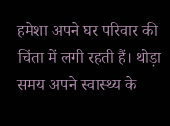हमेशा अपने घर परिवार की चिंता में लगी रहती हैं। थोड़ा समय अपने स्वास्थ्य के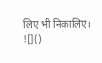लिए भी निकालिए।
![]()